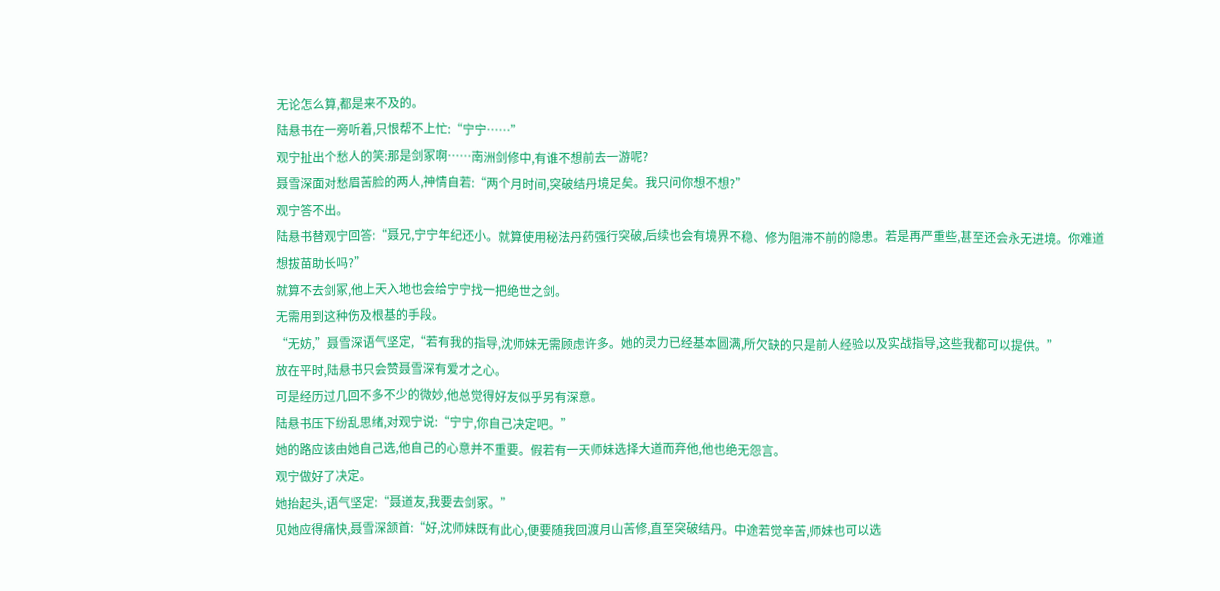无论怎么算,都是来不及的。
陆悬书在一旁听着,只恨帮不上忙:“宁宁……”
观宁扯出个愁人的笑:那是剑冢啊……南洲剑修中,有谁不想前去一游呢?
聂雪深面对愁眉苦脸的两人,神情自若:“两个月时间,突破结丹境足矣。我只问你想不想?”
观宁答不出。
陆悬书替观宁回答:“聂兄,宁宁年纪还小。就算使用秘法丹药强行突破,后续也会有境界不稳、修为阻滞不前的隐患。若是再严重些,甚至还会永无进境。你难道想拔苗助长吗?”
就算不去剑冢,他上天入地也会给宁宁找一把绝世之剑。
无需用到这种伤及根基的手段。
“无妨,”聂雪深语气坚定,“若有我的指导,沈师妹无需顾虑许多。她的灵力已经基本圆满,所欠缺的只是前人经验以及实战指导,这些我都可以提供。”
放在平时,陆悬书只会赞聂雪深有爱才之心。
可是经历过几回不多不少的微妙,他总觉得好友似乎另有深意。
陆悬书压下纷乱思绪,对观宁说:“宁宁,你自己决定吧。”
她的路应该由她自己选,他自己的心意并不重要。假若有一天师妹选择大道而弃他,他也绝无怨言。
观宁做好了决定。
她抬起头,语气坚定:“聂道友,我要去剑冢。”
见她应得痛快,聂雪深颔首:“好,沈师妹既有此心,便要随我回渡月山苦修,直至突破结丹。中途若觉辛苦,师妹也可以选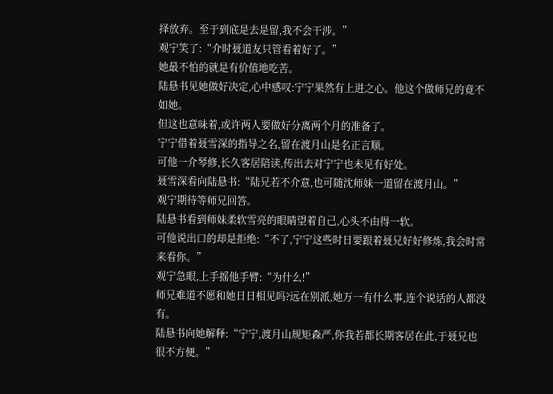择放弃。至于到底是去是留,我不会干涉。”
观宁笑了:“介时聂道友只管看着好了。”
她最不怕的就是有价值地吃苦。
陆悬书见她做好决定,心中感叹:宁宁果然有上进之心。他这个做师兄的竟不如她。
但这也意味着,或许两人要做好分离两个月的准备了。
宁宁借着聂雪深的指导之名,留在渡月山是名正言顺。
可他一介琴修,长久客居陪读,传出去对宁宁也未见有好处。
聂雪深看向陆悬书:“陆兄若不介意,也可随沈师妹一道留在渡月山。”
观宁期待等师兄回答。
陆悬书看到师妹柔软雪亮的眼睛望着自己,心头不由得一软。
可他说出口的却是拒绝:“不了,宁宁这些时日要跟着聂兄好好修炼,我会时常来看你。”
观宁急眼,上手摇他手臂:“为什么!”
师兄难道不愿和她日日相见吗?远在别派,她万一有什么事,连个说话的人都没有。
陆悬书向她解释:“宁宁,渡月山规矩森严,你我若都长期客居在此,于聂兄也很不方便。”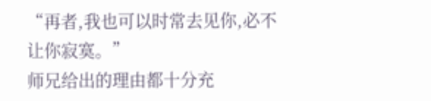“再者,我也可以时常去见你,必不让你寂寞。”
师兄给出的理由都十分充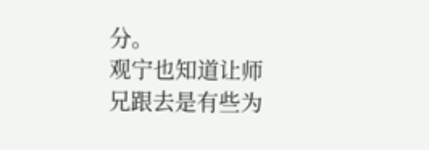分。
观宁也知道让师兄跟去是有些为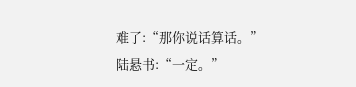难了:“那你说话算话。”
陆悬书:“一定。”